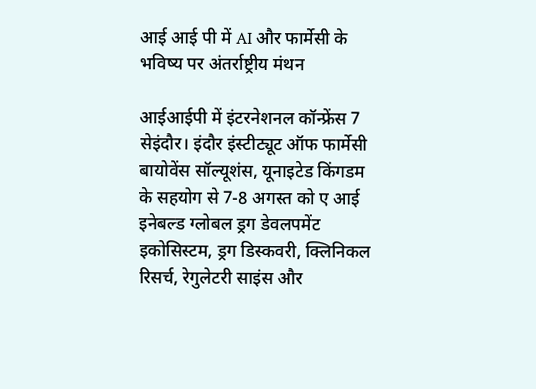आई आई पी में AI और फार्मेसी के भविष्य पर अंतर्राष्ट्रीय मंथन

आईआईपी में इंटरनेशनल कॉन्फ्रेंस 7 सेइंदौर। इंदौर इंस्टीट्यूट ऑफ फार्मेसी बायोवेंस सॉल्यूशंस, यूनाइटेड किंगडम के सहयोग से 7-8 अगस्त को ए आई इनेबल्ड ग्लोबल ड्रग डेवलपमेंट इकोसिस्टम, ड्रग डिस्कवरी, क्लिनिकल रिसर्च, रेगुलेटरी साइंस और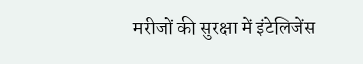मरीजों की सुरक्षा में इंटेलिजेंस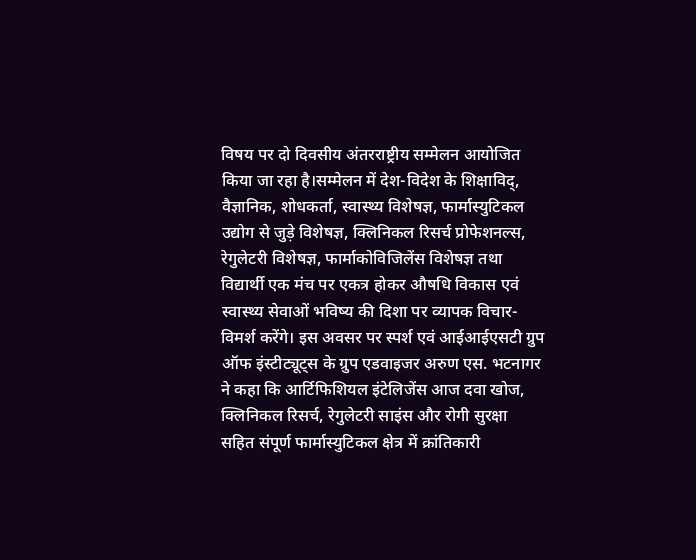विषय पर दो दिवसीय अंतरराष्ट्रीय सम्मेलन आयोजित किया जा रहा है।सम्मेलन में देश-विदेश के शिक्षाविद्, वैज्ञानिक, शोधकर्ता, स्वास्थ्य विशेषज्ञ, फार्मास्युटिकल उद्योग से जुड़े विशेषज्ञ, क्लिनिकल रिसर्च प्रोफेशनल्स, रेगुलेटरी विशेषज्ञ, फार्माकोविजिलेंस विशेषज्ञ तथा विद्यार्थी एक मंच पर एकत्र होकर औषधि विकास एवं स्वास्थ्य सेवाओं भविष्य की दिशा पर व्यापक विचार-विमर्श करेंगे। इस अवसर पर स्पर्श एवं आईआईएसटी ग्रुप ऑफ इंस्टीट्यूट्स के ग्रुप एडवाइजर अरुण एस. भटनागर ने कहा कि आर्टिफिशियल इंटेलिजेंस आज दवा खोज, क्लिनिकल रिसर्च, रेगुलेटरी साइंस और रोगी सुरक्षा सहित संपूर्ण फार्मास्युटिकल क्षेत्र में क्रांतिकारी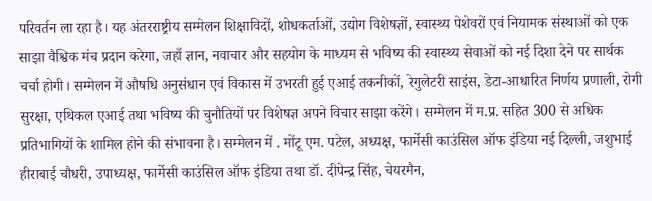परिवर्तन ला रहा है। यह अंतरराष्ट्रीय सम्मेलन शिक्षाविदों, शोधकर्ताओं, उद्योग विशेषज्ञों, स्वास्थ्य पेशेवरों एवं नियामक संस्थाओं को एक साझा वैश्विक मंच प्रदान करेगा, जहाँ ज्ञान, नवाचार और सहयोग के माध्यम से भविष्य की स्वास्थ्य सेवाओं को नई दिशा देने पर सार्थक चर्चा होगी। सम्मेलन में औषधि अनुसंधान एवं विकास में उभरती हुई एआई तकनीकों, रेगुलेटरी साइंस, डेटा-आधारित निर्णय प्रणाली, रोगी सुरक्षा, एथिकल एआई तथा भविष्य की चुनौतियों पर विशेषज्ञ अपने विचार साझा करेंगे। सम्मेलन में म.प्र. सहित 300 से अधिक प्रतिभागियों के शामिल होने की संभावना है। सम्मेलन में . मोंटू एम. पटेल, अध्यक्ष, फार्मेसी काउंसिल ऑफ इंडिया नई दिल्ली, जशुभाई हीराबाई चौधरी, उपाध्यक्ष, फार्मेसी काउंसिल ऑफ इंडिया तथा डॉ. दीपेन्द्र सिंह, चेयरमैन,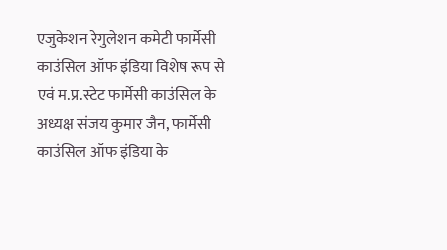एजुकेशन रेगुलेशन कमेटी फार्मेसी काउंसिल ऑफ इंडिया विशेष रूप से एवं म.प्र.स्टेट फार्मेसी काउंसिल के अध्यक्ष संजय कुमार जैन, फार्मेसी काउंसिल ऑफ इंडिया के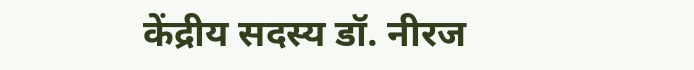केंद्रीय सदस्य डॉ. नीरज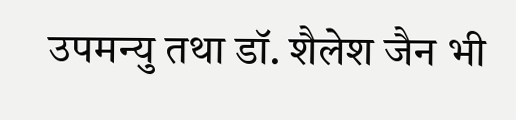उपमन्यु तथा डॉ. शैलेश जैन भी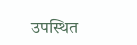उपस्थित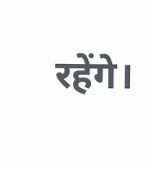रहेंगे।